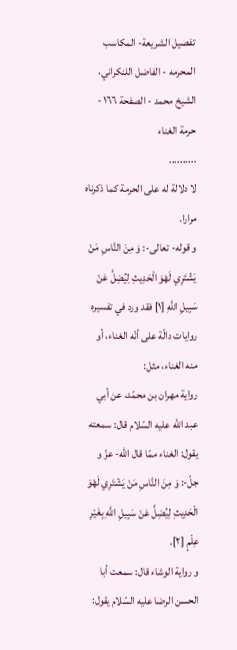تفصيل الشريعة- المكاسب المحرمه - الفاضل اللنكراني، الشيخ محمد - الصفحة ١٦٦ - حرمة الغناء
..........
لا دلالة له على الحرمة كما ذكرناه مرارا.
و قوله- تعالى-: وَ مِنَ النَّاسِ مَنْ يَشْتَرِي لَهْوَ الْحَدِيثِ لِيُضِلَّ عَنْ سَبِيلِ اللَّهِ [١] فقد ورد في تفسيره روايات دالّة على أنّه الغناء، أو منه الغناء، مثل:
رواية مهران بن محمّد، عن أبي عبد اللّه عليه السّلام قال: سمعته يقول: الغناء ممّا قال اللّه- عزّ و جلّ-: وَ مِنَ النَّاسِ مَنْ يَشْتَرِي لَهْوَ الْحَدِيثِ لِيُضِلَّ عَنْ سَبِيلِ اللَّهِ بِغَيْرِ عِلْمٍ [٢].
و رواية الوشاء قال: سمعت أبا الحسن الرضا عليه السّلام يقول: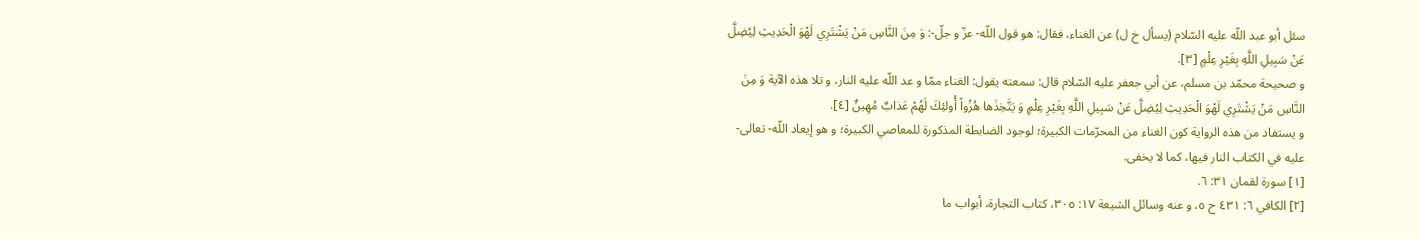سئل أبو عبد اللّه عليه السّلام (يسأل خ ل) عن الغناء، فقال: هو قول اللّه- عزّ و جلّ-: وَ مِنَ النَّاسِ مَنْ يَشْتَرِي لَهْوَ الْحَدِيثِ لِيُضِلَّ عَنْ سَبِيلِ اللَّهِ بِغَيْرِ عِلْمٍ [٣].
و صحيحة محمّد بن مسلم، عن أبي جعفر عليه السّلام قال: سمعته يقول: الغناء ممّا و عد اللّه عليه النار، و تلا هذه الآية وَ مِنَ النَّاسِ مَنْ يَشْتَرِي لَهْوَ الْحَدِيثِ لِيُضِلَّ عَنْ سَبِيلِ اللَّهِ بِغَيْرِ عِلْمٍ وَ يَتَّخِذَها هُزُواً أُولئِكَ لَهُمْ عَذابٌ مُهِينٌ [٤].
و يستفاد من هذه الرواية كون الغناء من المحرّمات الكبيرة؛ لوجود الضابطة المذكورة للمعاصي الكبيرة؛ و هو إيعاد اللّه- تعالى- عليه في الكتاب النار فيها، كما لا يخفى.
[١] سورة لقمان ٣١: ٦.
[٢] الكافي ٦: ٤٣١ ح ٥، و عنه وسائل الشيعة ١٧: ٣٠٥، كتاب التجارة، أبواب ما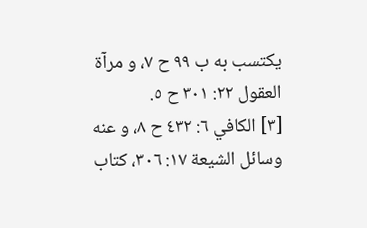يكتسب به ب ٩٩ ح ٧، و مرآة العقول ٢٢: ٣٠١ ح ٥.
[٣] الكافي ٦: ٤٣٢ ح ٨، و عنه وسائل الشيعة ١٧: ٣٠٦، كتاب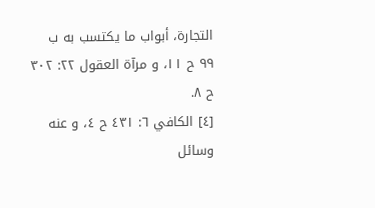التجارة، أبواب ما يكتسب به ب ٩٩ ح ١١، و مرآة العقول ٢٢: ٣٠٢ ح ٨.
[٤] الكافي ٦: ٤٣١ ح ٤، و عنه وسائل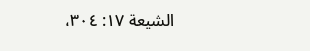الشيعة ١٧: ٣٠٤،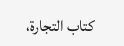كتاب التجارة،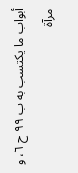أبواب ما يكتسب به ب ٩٩ ح ٦، و مرآة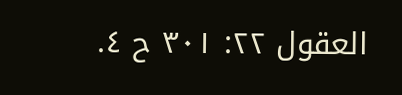العقول ٢٢: ٣٠١ ح ٤.